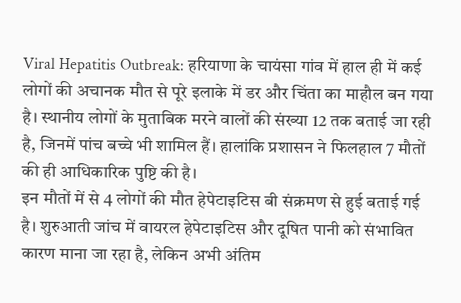Viral Hepatitis Outbreak: हरियाणा के चायंसा गांव में हाल ही में कई लोगों की अचानक मौत से पूरे इलाके में डर और चिंता का माहौल बन गया है। स्थानीय लोगों के मुताबिक मरने वालों की संख्या 12 तक बताई जा रही है, जिनमें पांच बच्चे भी शामिल हैं। हालांकि प्रशासन ने फिलहाल 7 मौतों की ही आधिकारिक पुष्टि की है।
इन मौतों में से 4 लोगों की मौत हेपेटाइटिस बी संक्रमण से हुई बताई गई है। शुरुआती जांच में वायरल हेपेटाइटिस और दूषित पानी को संभावित कारण माना जा रहा है, लेकिन अभी अंतिम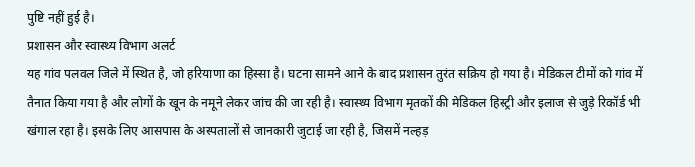पुष्टि नहीं हुई है।
प्रशासन और स्वास्थ्य विभाग अलर्ट
यह गांव पलवल जिले में स्थित है, जो हरियाणा का हिस्सा है। घटना सामने आने के बाद प्रशासन तुरंत सक्रिय हो गया है। मेडिकल टीमों को गांव में तैनात किया गया है और लोगों के खून के नमूने लेकर जांच की जा रही है। स्वास्थ्य विभाग मृतकों की मेडिकल हिस्ट्री और इलाज से जुड़े रिकॉर्ड भी खंगाल रहा है। इसके लिए आसपास के अस्पतालों से जानकारी जुटाई जा रही है, जिसमें नल्हड़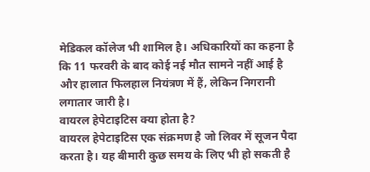मेडिकल कॉलेज भी शामिल है। अधिकारियों का कहना है कि 11 फरवरी के बाद कोई नई मौत सामने नहीं आई है और हालात फिलहाल नियंत्रण में हैं, लेकिन निगरानी लगातार जारी है।
वायरल हेपेटाइटिस क्या होता है?
वायरल हेपेटाइटिस एक संक्रमण है जो लिवर में सूजन पैदा करता है। यह बीमारी कुछ समय के लिए भी हो सकती है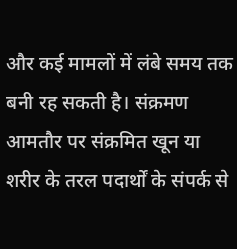और कई मामलों में लंबे समय तक बनी रह सकती है। संक्रमण आमतौर पर संक्रमित खून या शरीर के तरल पदार्थों के संपर्क से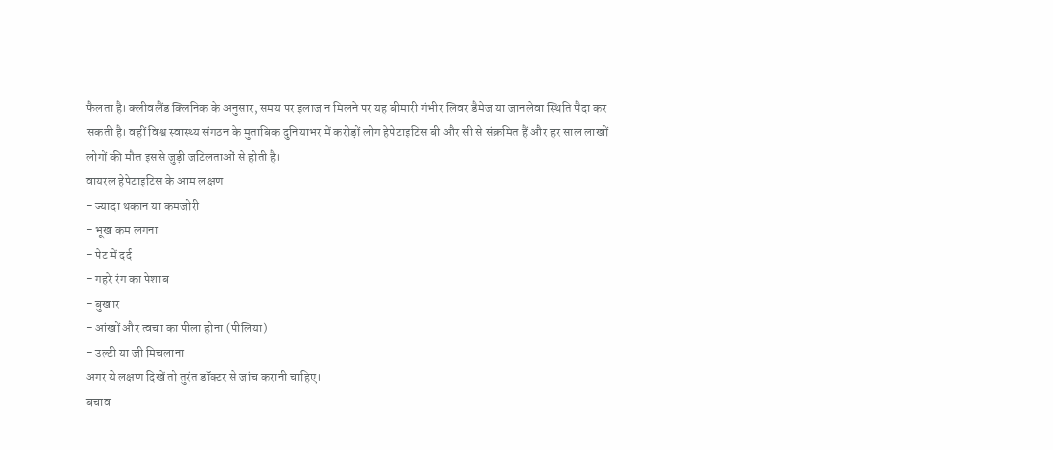फैलता है। क्लीवलैंड क्लिनिक के अनुसार, समय पर इलाज न मिलने पर यह बीमारी गंभीर लिवर डैमेज या जानलेवा स्थिति पैदा कर सकती है। वहीं विश्व स्वास्थ्य संगठन के मुताबिक दुनियाभर में करोड़ों लोग हेपेटाइटिस बी और सी से संक्रमित हैं और हर साल लाखों लोगों की मौत इससे जुड़ी जटिलताओं से होती है।
वायरल हेपेटाइटिस के आम लक्षण
- ज्यादा थकान या कमजोरी
- भूख कम लगना
- पेट में दर्द
- गहरे रंग का पेशाब
- बुखार
- आंखों और त्वचा का पीला होना (पीलिया)
- उल्टी या जी मिचलाना
अगर ये लक्षण दिखें तो तुरंत डॉक्टर से जांच करानी चाहिए।
बचाव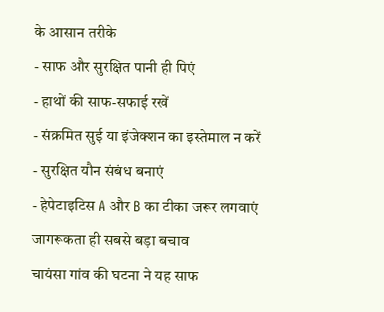के आसान तरीके
- साफ और सुरक्षित पानी ही पिएं
- हाथों की साफ-सफाई रखें
- संक्रमित सुई या इंजेक्शन का इस्तेमाल न करें
- सुरक्षित यौन संबंध बनाएं
- हेपेटाइटिस A और B का टीका जरूर लगवाएं
जागरूकता ही सबसे बड़ा बचाव
चायंसा गांव की घटना ने यह साफ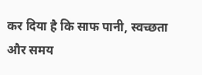कर दिया है कि साफ पानी, स्वच्छता और समय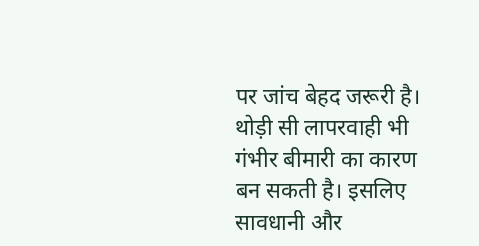पर जांच बेहद जरूरी है। थोड़ी सी लापरवाही भी गंभीर बीमारी का कारण बन सकती है। इसलिए सावधानी और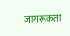जागरूकता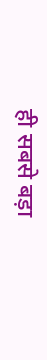ही सबसे बड़ा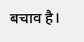बचाव है।